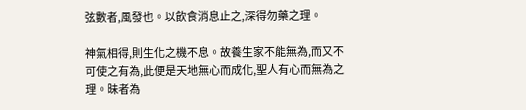弦數者,風發也。以飲食消息止之,深得勿藥之理。

神氣相得,則生化之機不息。故養生家不能無為,而又不可使之有為,此便是天地無心而成化,聖人有心而無為之理。昧者為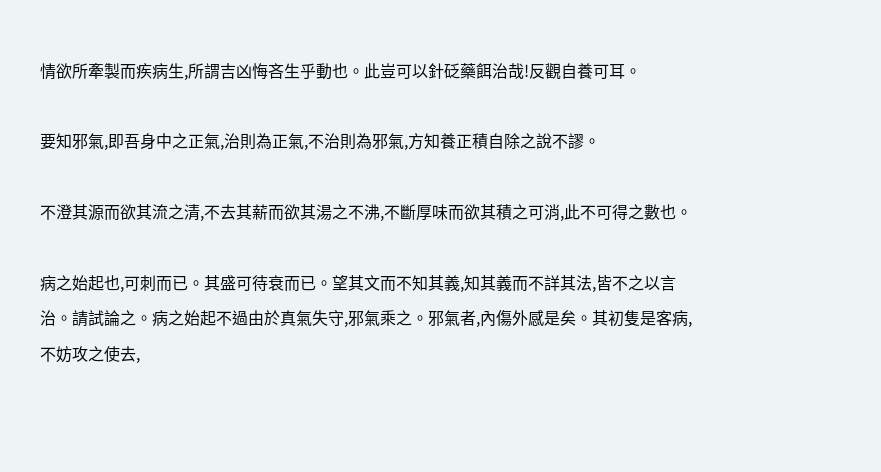情欲所牽製而疾病生,所謂吉凶悔吝生乎動也。此豈可以針砭藥餌治哉!反觀自養可耳。

要知邪氣,即吾身中之正氣,治則為正氣,不治則為邪氣,方知養正積自除之說不謬。

不澄其源而欲其流之清,不去其薪而欲其湯之不沸,不斷厚味而欲其積之可消,此不可得之數也。

病之始起也,可刺而已。其盛可待衰而已。望其文而不知其義,知其義而不詳其法,皆不之以言治。請試論之。病之始起不過由於真氣失守,邪氣乘之。邪氣者,內傷外感是矣。其初隻是客病,不妨攻之使去,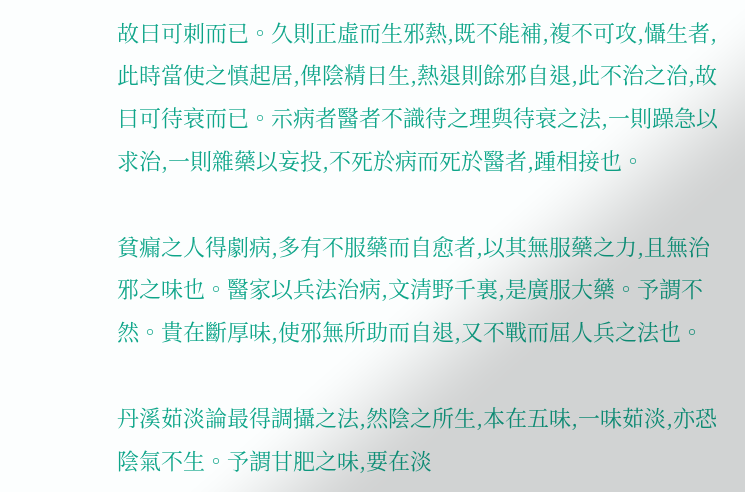故曰可刺而已。久則正虛而生邪熱,既不能補,複不可攻,懾生者,此時當使之慎起居,俾陰精日生,熱退則餘邪自退,此不治之治,故曰可待衰而已。示病者醫者不識待之理與待衰之法,一則躁急以求治,一則雜藥以妄投,不死於病而死於醫者,踵相接也。

貧瘺之人得劇病,多有不服藥而自愈者,以其無服藥之力,且無治邪之味也。醫家以兵法治病,文清野千裏,是廣服大藥。予謂不然。貴在斷厚味,使邪無所助而自退,又不戰而屈人兵之法也。

丹溪茹淡論最得調攝之法,然陰之所生,本在五味,一味茹淡,亦恐陰氣不生。予謂甘肥之味,要在淡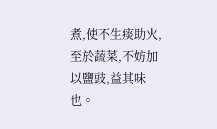煮,使不生痰助火,至於蔬菜,不妨加以鹽豉,益其味也。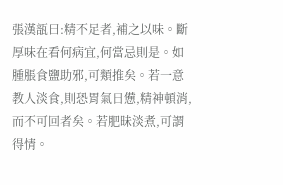張漢瓿曰:精不足者,補之以味。斷厚味在看何病宜,何當忌則是。如腫脹食鹽助邪,可類推矣。若一意教人淡食,則恐胃氣日憊,精神頓消,而不可回者矣。若肥昧淡煮,可謂得情。